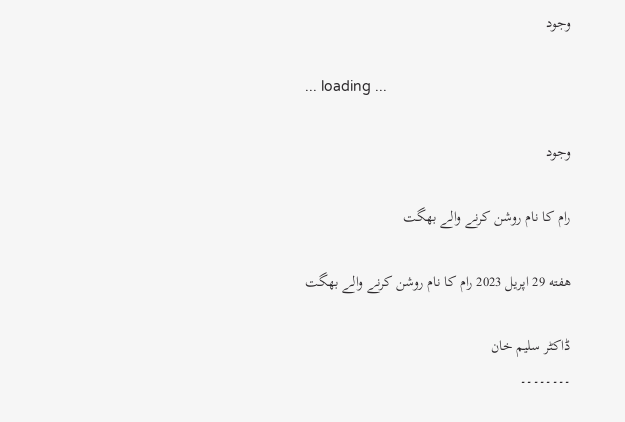وجود

... loading ...

وجود

رام کا نام روشن کرنے والے بھگت

هفته 29 اپریل 2023 رام کا نام روشن کرنے والے بھگت

ڈاکٹر سلیم خان
۔۔۔۔۔۔۔۔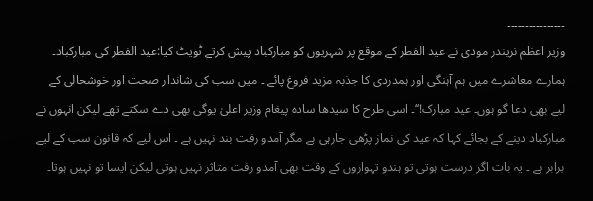۔۔۔۔۔۔۔۔۔۔۔۔۔۔۔۔
وزیر اعظم نریندر مودی نے عید الفطر کے موقع پر شہریوں کو مبارکباد پیش کرتے ٹویٹ کیا:عید الفطر کی مبارکباد۔ ہمارے معاشرے میں ہم آہنگی اور ہمدردی کا جذبہ مزید فروغ پائے ۔ میں سب کی شاندار صحت اور خوشحالی کے لیے بھی دعا گو ہوں۔ عید مبارک!‘‘۔ اسی طرح کا سیدھا سادہ پیغام وزیر اعلیٰ یوگی بھی دے سکتے تھے لیکن انہوں نے مبارکباد دینے کے بجائے کہا کہ عید کی نماز پڑھی جارہی ہے مگر آمدو رفت بند نہیں ہے ۔ اس لیے کہ قانون سب کے لیے برابر ہے ۔ یہ بات اگر درست ہوتی تو ہندو تہواروں کے وقت بھی آمدو رفت متاثر نہیں ہوتی لیکن ایسا تو نہیں ہوتا۔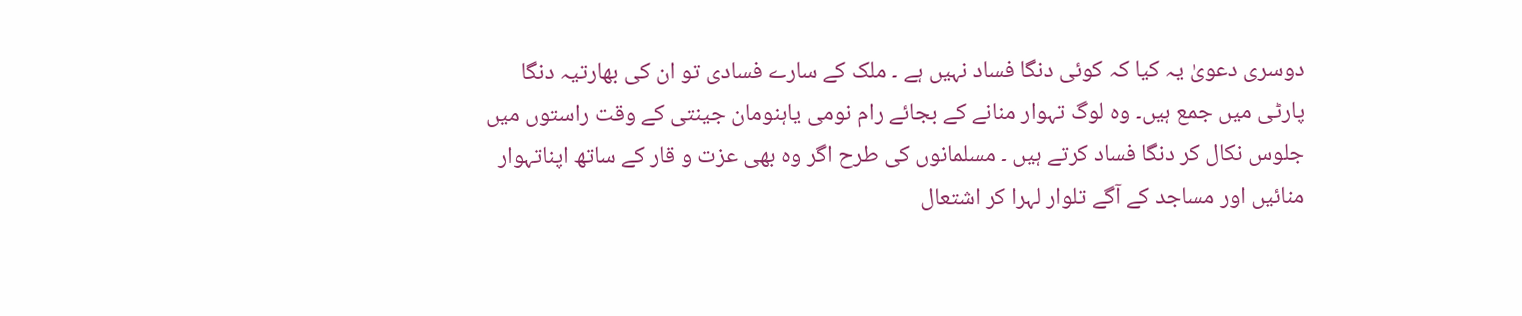دوسری دعویٰ یہ کیا کہ کوئی دنگا فساد نہیں ہے ۔ ملک کے سارے فسادی تو ان کی بھارتیہ دنگا پارٹی میں جمع ہیں۔ وہ لوگ تہوار منانے کے بجائے رام نومی یاہنومان جینتی کے وقت راستوں میں جلوس نکال کر دنگا فساد کرتے ہیں ۔ مسلمانوں کی طرح اگر وہ بھی عزت و قار کے ساتھ اپناتہوار منائیں اور مساجد کے آگے تلوار لہرا کر اشتعال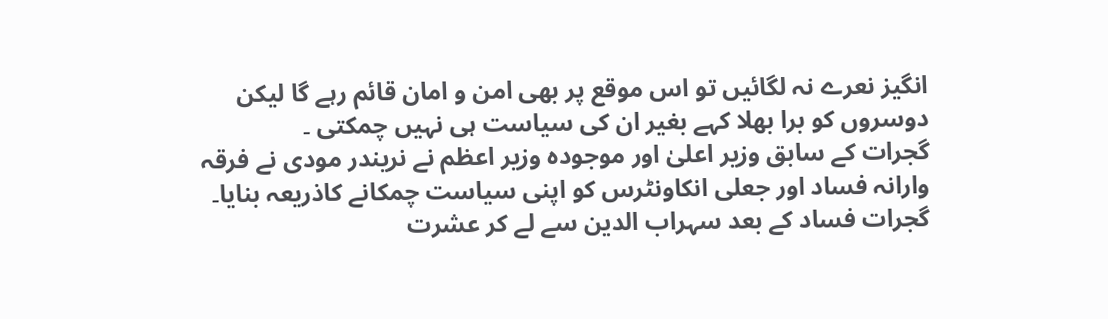انگیز نعرے نہ لگائیں تو اس موقع پر بھی امن و امان قائم رہے گا لیکن دوسروں کو برا بھلا کہے بغیر ان کی سیاست ہی نہیں چمکتی ۔
گجرات کے سابق وزیر اعلیٰ اور موجودہ وزیر اعظم نے نریندر مودی نے فرقہ وارانہ فساد اور جعلی انکاونٹرس کو اپنی سیاست چمکانے کاذریعہ بنایا۔ گجرات فساد کے بعد سہراب الدین سے لے کر عشرت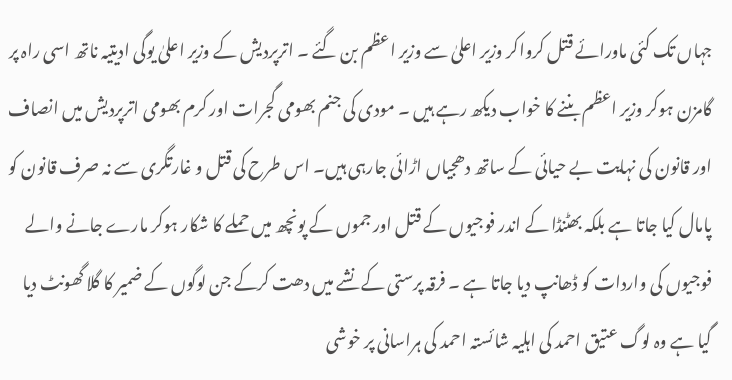جہاں تک کئی ماورائے قتل کرواکر وزیر اعلیٰ سے وزیر اعظم بن گئے ۔ اترپردیش کے وزیر اعلیٰ یوگی ادیتیہ ناتھ اسی راہ پر گامزن ہوکر وزیر اعظم بننے کا خواب دیکھ رہے ہیں ۔ مودی کی جنم بھومی گجرات اور کرم بھومی اترپردیش میں انصاف اور قانون کی نہایت بے حیائی کے ساتھ دھجیاں اڑائی جارہی ہیں۔ اس طرح کی قتل و غارتگری سے نہ صرف قانون کو پامال کیا جاتا ہے بلکہ بھٹنڈا کے اندر فوجیوں کے قتل اور جموں کے پونچھ میں حملے کا شکار ہوکر مارے جانے والے فوجیوں کی واردات کو ڈھانپ دیا جاتا ہے ۔ فرقہ پرستی کے نشے میں دھت کرکے جن لوگوں کے ضمیر کا گلا گھونٹ دیا گیا ہے وہ لوگ عتیق احمد کی اہلیہ شائستہ احمد کی ہراسانی پر خوشی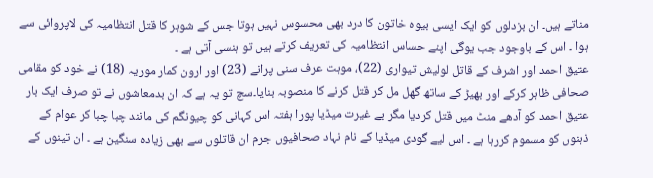مناتے ہیں۔ ان بزدلوں کو ایک ایسی بیوہ خاتون کا درد بھی محسوس نہیں ہوتا جس کے شوہر کا قتل انتظامیہ کی لاپروائی سے ہوا ۔ اس کے باوجود جب یوگی اپنے حساس انتظامیہ کی تعریف کرتے ہیں تو ہنسی آتی ہے ۔
عتیق احمد اور اشرف کے قاتل لولیش تیواری (22)، موہت عرف سنی پرانے (23) اور ارون کمار موریہ (18) نے خود کو مقامی صحافی ظاہر کرکے اور بھیڑ کے ساتھ گھل مل کر قتل کرنے کا منصوبہ بنایا۔سچ تو یہ ہے کہ ان بدمعاشوں نے تو صرف ایک بار عتیق احمد کو آدھے منٹ میں قتل کردیا مگر بے غیرت میڈیا پورا ہفتہ اس کہانی کو چیونگم کی مانند چبا چبا کر عوام کے ذہنوں کو مسموم کررہا ہے ۔ اس لیے گودی میڈیا کے نام نہاد صحافیوں جرم ان قاتلوں سے بھی زیادہ سنگین ہے ۔ ان تینوں کے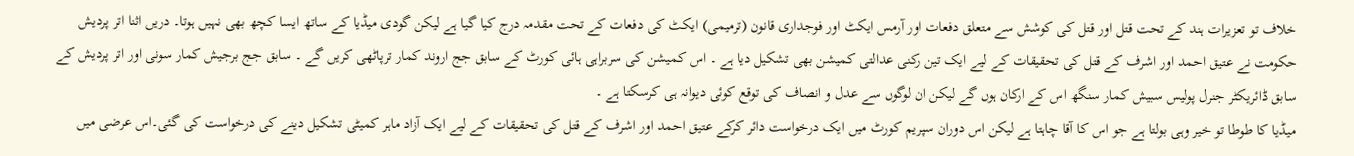خلاف تو تعزیرات ہند کے تحت قتل اور قتل کی کوشش سے متعلق دفعات اور آرمس ایکٹ اور فوجداری قانون (ترمیمی) ایکٹ کی دفعات کے تحت مقدمہ درج کیا گیا ہے لیکن گودی میڈیا کے ساتھ ایسا کچھ بھی نہیں ہوتا۔ دریں اثنا اتر پردیش حکومت نے عتیق احمد اور اشرف کے قتل کی تحقیقات کے لیے ایک تین رکنی عدالتی کمیشن بھی تشکیل دیا ہے ۔ اس کمیشن کی سربراہی ہائی کورٹ کے سابق جج اروند کمار ترپاٹھی کریں گے ۔ سابق جج برجیش کمار سونی اور اتر پردیش کے سابق ڈائریکٹر جنرل پولیس سبیش کمار سنگھ اس کے ارکان ہوں گے لیکن ان لوگوں سے عدل و انصاف کی توقع کوئی دیوانہ ہی کرسکتا ہے ۔
میڈیا کا طوطا تو خیر وہی بولتا ہے جو اس کا آقا چاہتا ہے لیکن اس دوران سپریم کورٹ میں ایک درخواست دائر کرکے عتیق احمد اور اشرف کے قتل کی تحقیقات کے لیے ایک آزاد ماہر کمیٹی تشکیل دینے کی درخواست کی گئی۔اس عرضی میں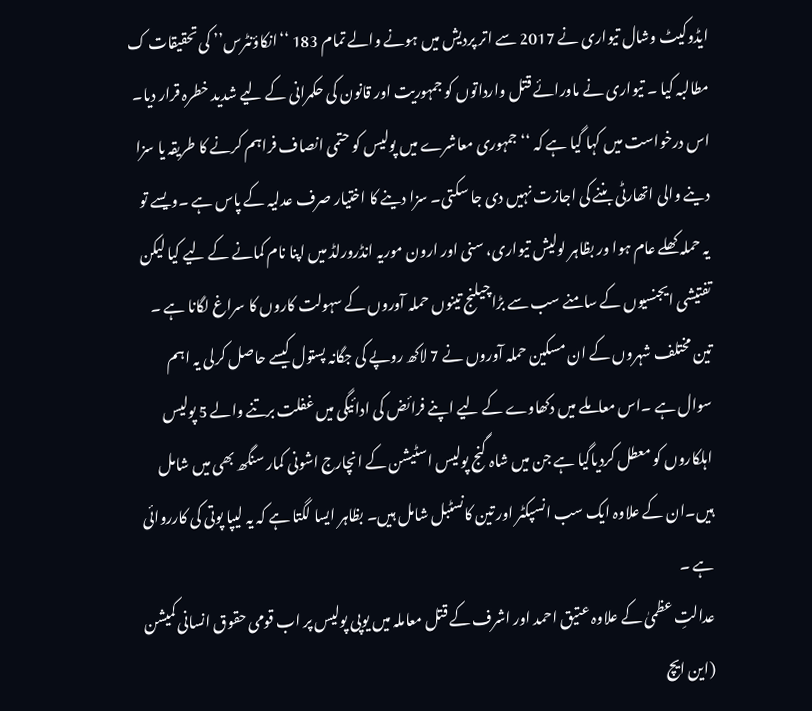ایڈوکیٹ وشال تیواری نے 2017 سے اتر پردیش میں ہونے والے تمام 183 ‘‘انکاؤنٹرس’’ کی تحقیقات ک مطالبہ کیا ۔ تیواری نے ماورائے قتل وارداتوں کو جمہوریت اور قانون کی حکمرانی کے لیے شدید خطرہ قرار دیا۔ اس درخواست میں کہا گیا ہے کہ ‘‘جمہوری معاشرے میں پولیس کو حتمی انصاف فراہم کرنے کا طریقہ یا سزا دینے والی اتھارٹی بننے کی اجازت نہیں دی جا سکتی۔ سزا دینے کا اختیار صرف عدلیہ کے پاس ہے ۔ویسے تو یہ حملہ کھلے عام ہوا ور بظاہر لولیش تیواری، سنی اور ارون موریہ انڈرورلڈ میں اپنا نام کمانے کے لیے کیا لیکن تفتیشی ایجنسیوں کے سامنے سب سے بڑاچیلنج تینوں حملہ آوروں کے سہولت کاروں کا سراغ لگانا ہے ۔ تین مختلف شہروں کے ان مسکین حملہ آوروں نے 7 لاکھ روپے کی جگانہ پستول کیسے حاصل کرلی یہ اہم سوال ہے ۔اس معاملے میں دکھاوے کے لیے اپنے فرائض کی ادائیگی میں غفلت برتنے والے 5 پولیس اہلکاروں کو معطل کردیاگیا ہے جن میں شاہ گنج پولیس اسٹیشن کے انچارج اشونی کمار سنگھ بھی میں شامل ہیں۔ان کے علاوہ ایک سب انسپکٹر اور تین کانسٹبل شامل ہیں۔ بظاہر ایسا لگتا ہے کہ یہ لیپا پوتی کی کارروائی ہے ۔
عدالتِ عظمیٰ کے علاوہ عتیق احمد اور اشرف کے قتل معاملہ میں یوپی پولیس پر اب قومی حقوق انسانی کمیشن (این ایچ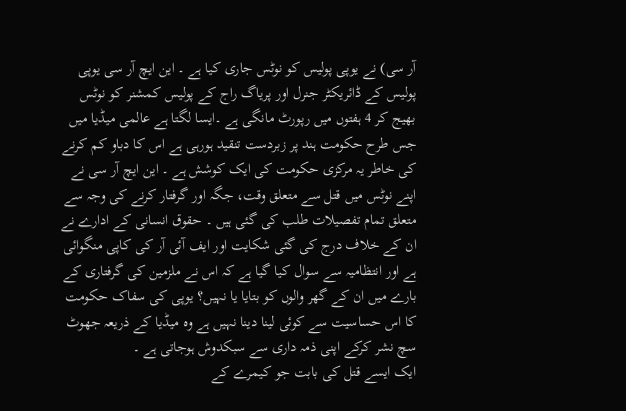آر سی) نے یوپی پولیس کو نوٹس جاری کیا ہے ۔ این ایچ آر سی یوپی پولیس کے ڈائریکٹر جنرل اور پریاگ راج کے پولیس کمشنر کو نوٹس بھیج کر 4 ہفتوں میں رپورٹ مانگی ہے ۔ایسا لگتا ہے عالمی میڈیا میں جس طرح حکومت ہند پر زبردست تنقید ہورہی ہے اس کا دباو کم کرنے کی خاطر یہ مرکزی حکومت کی ایک کوشش ہے ۔ این ایچ آر سی نے اپنے نوٹس میں قتل سے متعلق وقت، جگہ اور گرفتار کرنے کی وجہ سے متعلق تمام تفصیلات طلب کی گئی ہیں ۔ حقوق انسانی کے ادارے نے ان کے خلاف درج کی گئی شکایت اور ایف آئی آر کی کاپی منگوائی ہے اور انتظامیہ سے سوال کیا گیا ہے کہ اس نے ملزمین کی گرفتاری کے بارے میں ان کے گھر والوں کو بتایا یا نہیں؟ یوپی کی سفاک حکومت کا اس حساسیت سے کوئی لینا دینا نہیں ہے وہ میڈیا کے ذریعہ جھوٹ سچ نشر کرکے اپنی ذمہ داری سے سبکدوش ہوجاتی ہے ۔
ایک ایسے قتل کی بابت جو کیمرے کے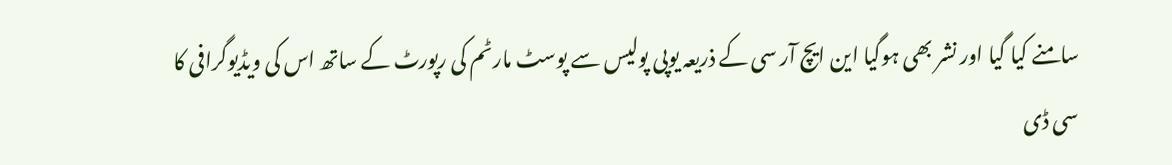سامنے کیا گیا اور نشر بھی ہوگیا این ایچ آر سی کے ذریعہ یوپی پولیس سے پوسٹ مارٹم کی رپورٹ کے ساتھ اس کی ویڈیوگرافی کا سی ڈی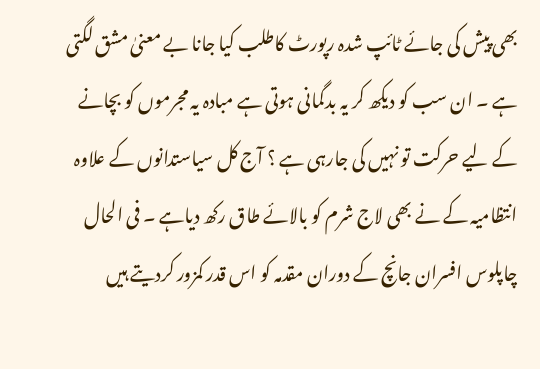بھی پیش کی جائے ٹائپ شدہ رپورٹ کاطلب کیا جانا بے معنیٰ مشق لگتی ہے ۔ ان سب کو دیکھ کر یہ بدگمانی ہوتی ہے مبادہ یہ مجرموں کو بچانے کے لیے حرکت تو نہیں کی جارہی ہے ؟ آج کل سیاستدانوں کے علاوہ انتظامیہ کے نے بھی لاج شرم کو بالائے طاق رکھ دیاہے ۔ فی الحال چاپلوس افسران جانچ کے دوران مقدمہ کو اس قدر کمزور کردیتے ہیں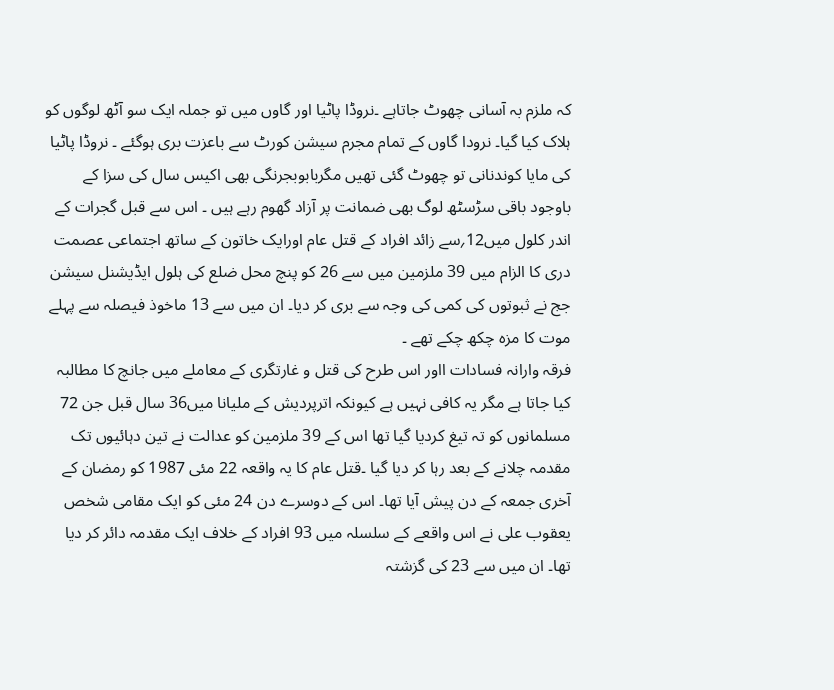کہ ملزم بہ آسانی چھوٹ جاتاہے ۔نروڈا پاٹیا اور گاوں میں تو جملہ ایک سو آٹھ لوگوں کو ہلاک کیا گیا۔ نرودا گاوں کے تمام مجرم سیشن کورٹ سے باعزت بری ہوگئے ۔ نروڈا پاٹیا کی مایا کوندنانی تو چھوٹ گئی تھیں مگربابوبجرنگی بھی اکیس سال کی سزا کے باوجود باقی سڑسٹھ لوگ بھی ضمانت پر آزاد گھوم رہے ہیں ۔ اس سے قبل گجرات کے اندر کلول میں12؍سے زائد افراد کے قتل عام اورایک خاتون کے ساتھ اجتماعی عصمت دری کا الزام میں 39 ملزمین میں سے 26 کو پنچ محل ضلع کی ہلول ایڈیشنل سیشن جج نے ثبوتوں کی کمی کی وجہ سے بری کر دیا۔ ان میں سے 13 ماخوذ فیصلہ سے پہلے موت کا مزہ چکھ چکے تھے ۔
فرقہ وارانہ فسادات ااور اس طرح کی قتل و غارتگری کے معاملے میں جانچ کا مطالبہ کیا جاتا ہے مگر یہ کافی نہیں ہے کیونکہ اترپردیش کے ملیانا میں36 سال قبل جن 72 مسلمانوں کو تہ تیغ کردیا گیا تھا اس کے 39 ملزمین کو عدالت نے تین دہائیوں تک مقدمہ چلانے کے بعد رہا کر دیا گیا ۔قتل عام کا یہ واقعہ 22 مئی 1987 کو رمضان کے آخری جمعہ کے دن پیش آیا تھا۔ اس کے دوسرے دن 24 مئی کو ایک مقامی شخص یعقوب علی نے اس واقعے کے سلسلہ میں 93 افراد کے خلاف ایک مقدمہ دائر کر دیا تھا۔ ان میں سے 23 کی گزشتہ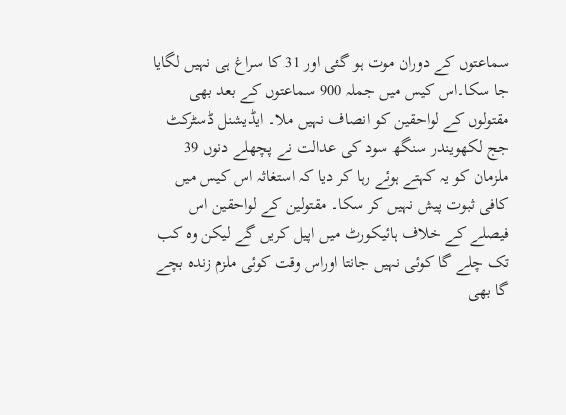سماعتوں کے دوران موت ہو گئی اور 31 کا سراغ ہی نہیں لگایا جا سکا۔اس کیس میں جملہ 900 سماعتوں کے بعد بھی مقتولوں کے لواحقین کو انصاف نہیں ملا۔ ایڈیشنل ڈسٹرکٹ جج لکھویندر سنگھ سود کی عدالت نے پچھلے دنوں 39 ملزمان کو یہ کہتے ہوئے رہا کر دیا کہ استغاثہ اس کیس میں کافی ثبوت پیش نہیں کر سکا۔ مقتولین کے لواحقین اس فیصلے کے خلاف ہائیکورٹ میں اپیل کریں گے لیکن وہ کب تک چلے گا کوئی نہیں جانتا اوراس وقت کوئی ملزم زندہ بچے گا بھی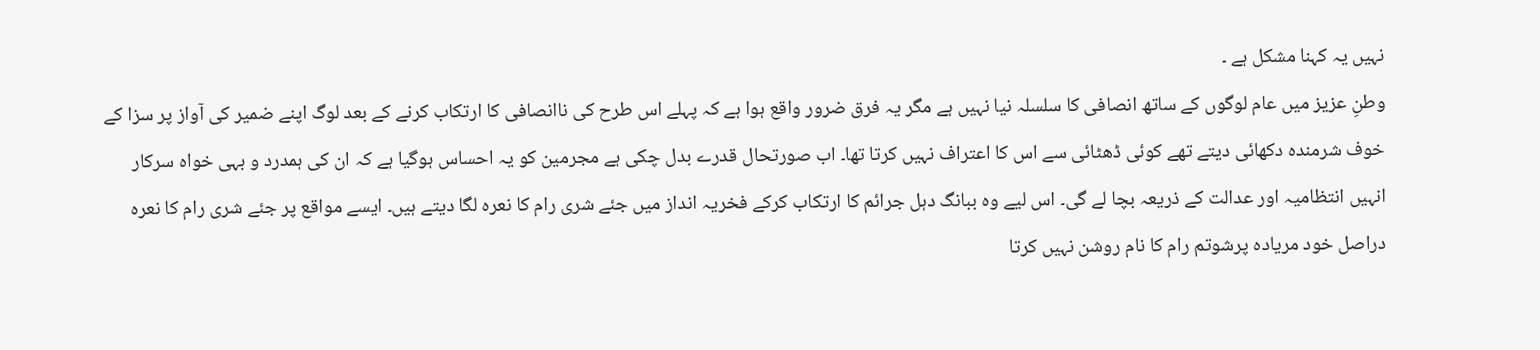نہیں یہ کہنا مشکل ہے ۔
وطنِ عزیز میں عام لوگوں کے ساتھ انصافی کا سلسلہ نیا نہیں ہے مگر یہ فرق ضرور واقع ہوا ہے کہ پہلے اس طرح کی ناانصافی کا ارتکاب کرنے کے بعد لوگ اپنے ضمیر کی آواز پر سزا کے خوف شرمندہ دکھائی دیتے تھے کوئی ڈھٹائی سے اس کا اعتراف نہیں کرتا تھا۔ اب صورتحال قدرے بدل چکی ہے مجرمین کو یہ احساس ہوگیا ہے کہ ان کی ہمدرد و بہی خواہ سرکار انہیں انتظامیہ اور عدالت کے ذریعہ بچا لے گی۔ اس لیے وہ ببانگ دہل جرائم کا ارتکاب کرکے فخریہ انداز میں جئے شری رام کا نعرہ لگا دیتے ہیں۔ ایسے مواقع پر جئے شری رام کا نعرہ دراصل خود مریادہ پرشوتم رام کا نام روشن نہیں کرتا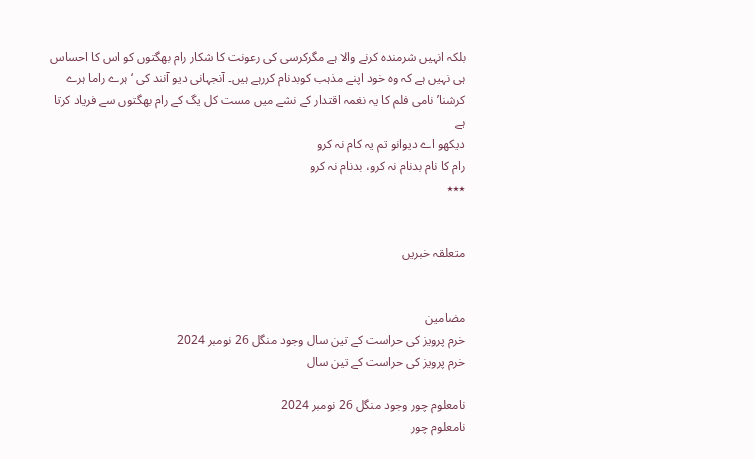بلکہ انہیں شرمندہ کرنے والا ہے مگرکرسی کی رعونت کا شکار رام بھگتوں کو اس کا احساس ہی نہیں ہے کہ وہ خود اپنے مذہب کوبدنام کررہے ہیں۔ آنجہانی دیو آنند کی ‘ہرے راما ہرے کرشنا’ نامی فلم کا یہ نغمہ اقتدار کے نشے میں مست کل یگ کے رام بھگتوں سے فریاد کرتا ہے
دیکھو اے دیوانو تم یہ کام نہ کرو
رام کا نام بدنام نہ کرو، بدنام نہ کرو
٭٭٭


متعلقہ خبریں


مضامین
خرم پرویز کی حراست کے تین سال وجود منگل 26 نومبر 2024
خرم پرویز کی حراست کے تین سال

نامعلوم چور وجود منگل 26 نومبر 2024
نامعلوم چور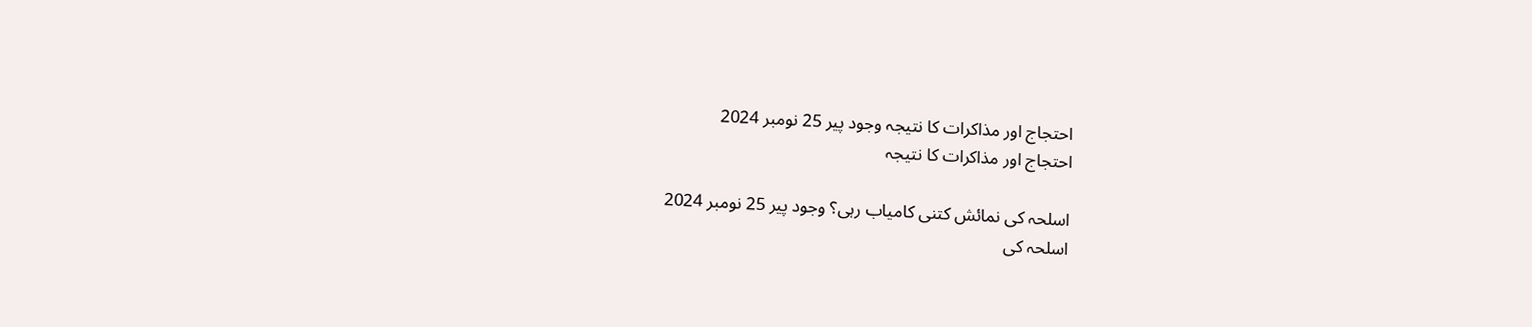احتجاج اور مذاکرات کا نتیجہ وجود پیر 25 نومبر 2024
احتجاج اور مذاکرات کا نتیجہ

اسلحہ کی نمائش کتنی کامیاب رہی؟ وجود پیر 25 نومبر 2024
اسلحہ کی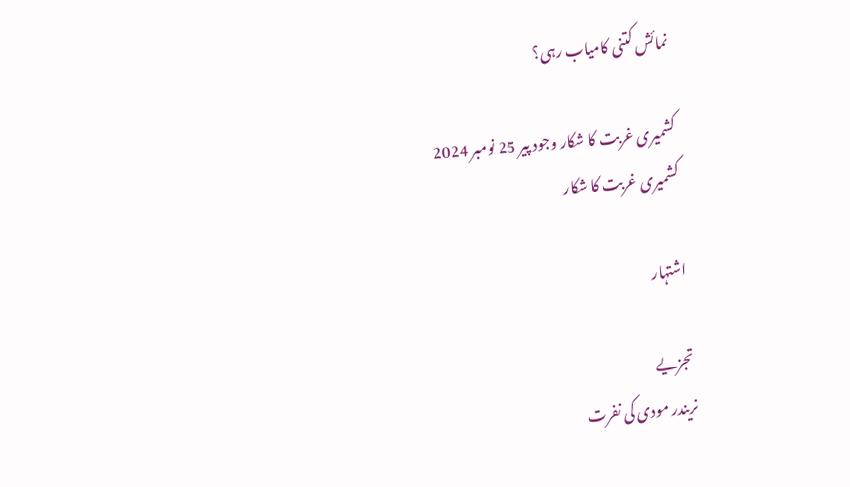نمائش کتنی کامیاب رہی؟

کشمیری غربت کا شکار وجود پیر 25 نومبر 2024
کشمیری غربت کا شکار

اشتہار

تجزیے
نریندر مودی کی نفرت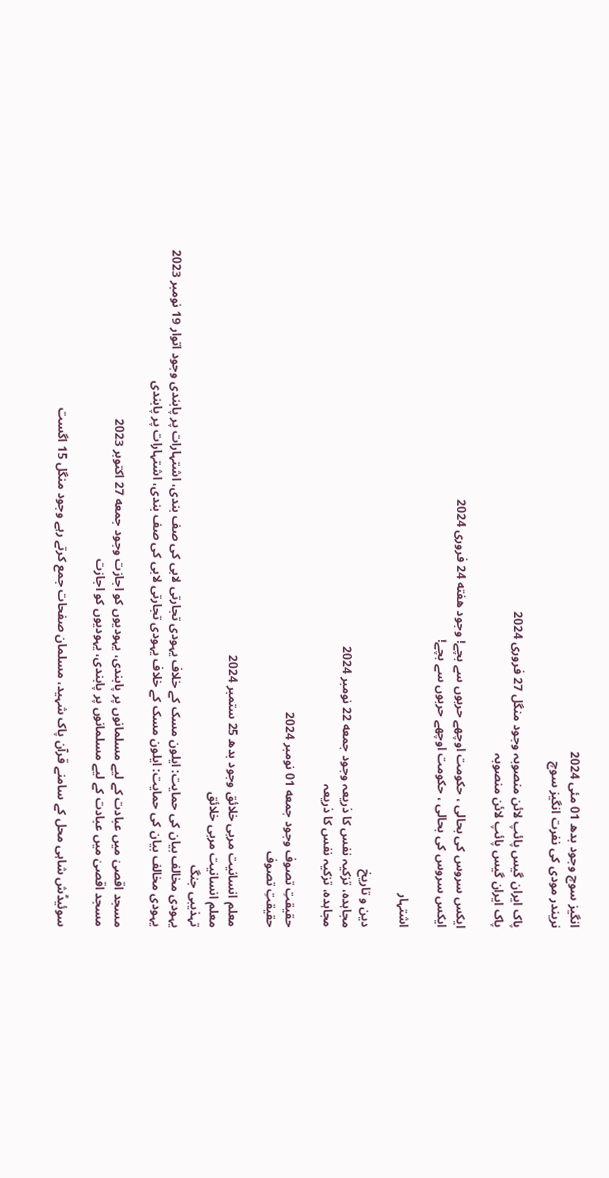انگیز سوچ وجود بدھ 01 مئی 2024
نریندر مودی کی نفرت انگیز سوچ

پاک ایران گیس پائپ لائن منصوبہ وجود منگل 27 فروری 2024
پاک ایران گیس پائپ لائن منصوبہ

ایکس سروس کی بحالی ، حکومت اوچھے حربوں سے بچے! وجود هفته 24 فروری 2024
ایکس سروس کی بحالی ، حکومت اوچھے حربوں سے بچے!

اشتہار

دین و تاریخ
مجاہدہ، تزکیہ نفس کا ذریعہ وجود جمعه 22 نومبر 2024
مجاہدہ، تزکیہ نفس کا ذریعہ

حقیقتِ تصوف وجود جمعه 01 نومبر 2024
حقیقتِ تصوف

معلم انسانیت مربی خلائق وجود بدھ 25 ستمبر 2024
معلم انسانیت مربی خلائق
تہذیبی جنگ
یہودی مخالف بیان کی حمایت: ایلون مسک کے خلاف یہودی تجارتی لابی کی صف بندی، اشتہارات پر پابندی وجود اتوار 19 نومبر 2023
یہودی مخالف بیان کی حمایت: ایلون مسک کے خلاف یہودی تجارتی لابی کی صف بندی، اشتہارات پر پابندی

مسجد اقصیٰ میں عبادت کے لیے مسلمانوں پر پابندی، یہودیوں کو اجازت وجود جمعه 27 اکتوبر 2023
مسجد اقصیٰ میں عبادت کے لیے مسلمانوں پر پابندی، یہودیوں کو اجازت

سوئیڈش شاہی محل کے سامنے قرآن پاک شہید، مسلمان صفحات جمع کرتے رہے وجود منگل 15 اگست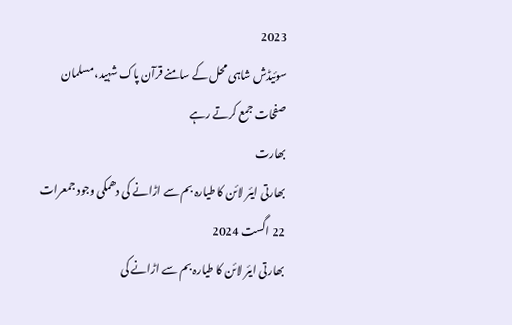2023
سوئیڈش شاہی محل کے سامنے قرآن پاک شہید، مسلمان صفحات جمع کرتے رہے
بھارت
بھارتی ایئر لائن کا طیارہ بم سے اڑانے کی دھمکی وجود جمعرات 22 اگست 2024
بھارتی ایئر لائن کا طیارہ بم سے اڑانے کی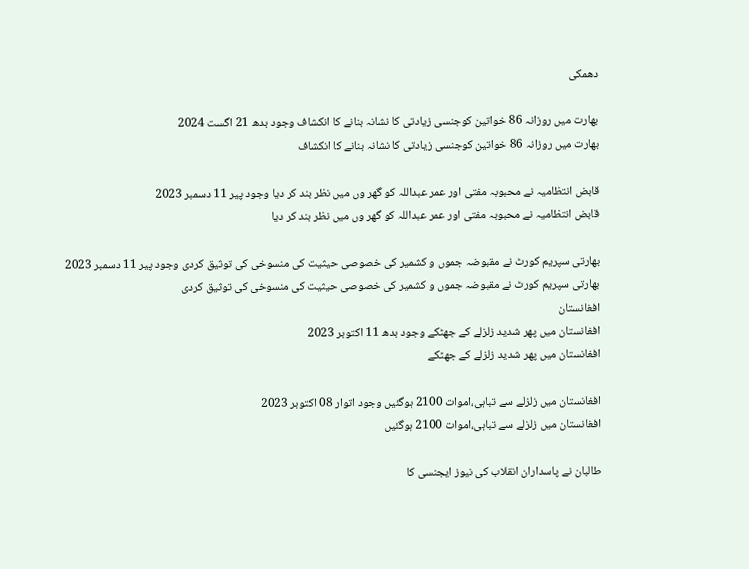دھمکی

بھارت میں روزانہ 86 خواتین کوجنسی زیادتی کا نشانہ بنانے کا انکشاف وجود بدھ 21 اگست 2024
بھارت میں روزانہ 86 خواتین کوجنسی زیادتی کا نشانہ بنانے کا انکشاف

قابض انتظامیہ نے محبوبہ مفتی اور عمر عبداللہ کو گھر وں میں نظر بند کر دیا وجود پیر 11 دسمبر 2023
قابض انتظامیہ نے محبوبہ مفتی اور عمر عبداللہ کو گھر وں میں نظر بند کر دیا

بھارتی سپریم کورٹ نے مقبوضہ جموں و کشمیر کی خصوصی حیثیت کی منسوخی کی توثیق کردی وجود پیر 11 دسمبر 2023
بھارتی سپریم کورٹ نے مقبوضہ جموں و کشمیر کی خصوصی حیثیت کی منسوخی کی توثیق کردی
افغانستان
افغانستان میں پھر شدید زلزلے کے جھٹکے وجود بدھ 11 اکتوبر 2023
افغانستان میں پھر شدید زلزلے کے جھٹکے

افغانستان میں زلزلے سے تباہی،اموات 2100 ہوگئیں وجود اتوار 08 اکتوبر 2023
افغانستان میں زلزلے سے تباہی،اموات 2100 ہوگئیں

طالبان نے پاسداران انقلاب کی نیوز ایجنسی کا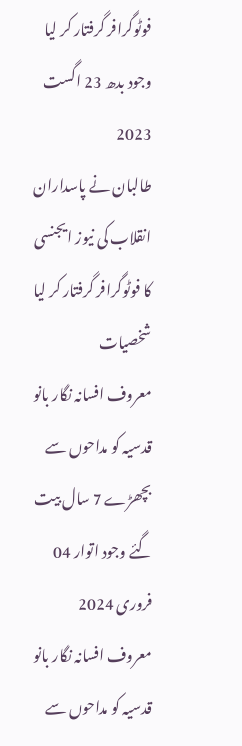فوٹوگرافر گرفتار کر لیا وجود بدھ 23 اگست 2023
طالبان نے پاسداران انقلاب کی نیوز ایجنسی کا فوٹوگرافر گرفتار کر لیا
شخصیات
معروف افسانہ نگار بانو قدسیہ کو مداحوں سے بچھڑے 7 سال بیت گئے وجود اتوار 04 فروری 2024
معروف افسانہ نگار بانو قدسیہ کو مداحوں سے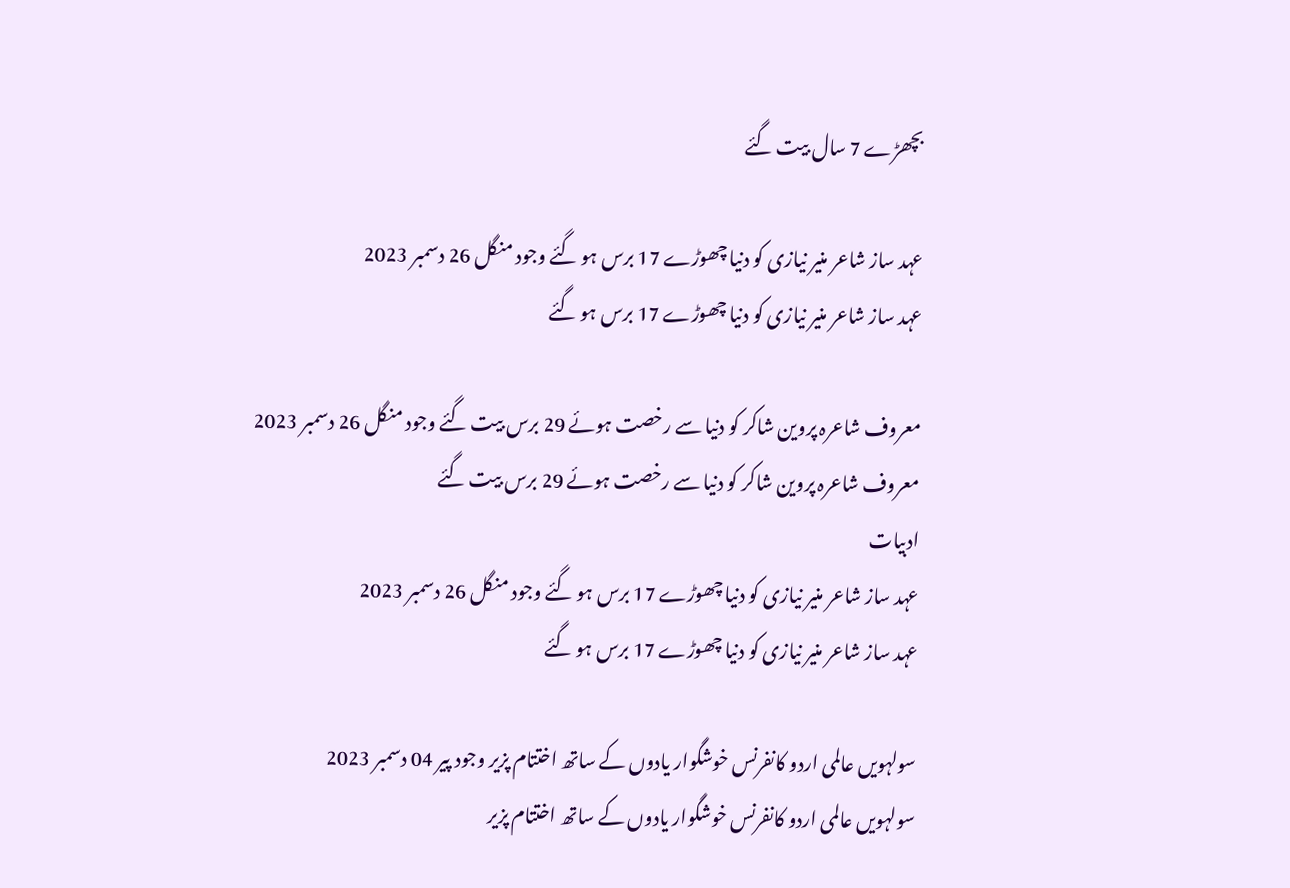بچھڑے 7 سال بیت گئے

عہد ساز شاعر منیر نیازی کو دنیا چھوڑے 17 برس ہو گئے وجود منگل 26 دسمبر 2023
عہد ساز شاعر منیر نیازی کو دنیا چھوڑے 17 برس ہو گئے

معروف شاعرہ پروین شاکر کو دنیا سے رخصت ہوئے 29 برس بیت گئے وجود منگل 26 دسمبر 2023
معروف شاعرہ پروین شاکر کو دنیا سے رخصت ہوئے 29 برس بیت گئے
ادبیات
عہد ساز شاعر منیر نیازی کو دنیا چھوڑے 17 برس ہو گئے وجود منگل 26 دسمبر 2023
عہد ساز شاعر منیر نیازی کو دنیا چھوڑے 17 برس ہو گئے

سولہویں عالمی اردو کانفرنس خوشگوار یادوں کے ساتھ اختتام پزیر وجود پیر 04 دسمبر 2023
سولہویں عالمی اردو کانفرنس خوشگوار یادوں کے ساتھ اختتام پزیر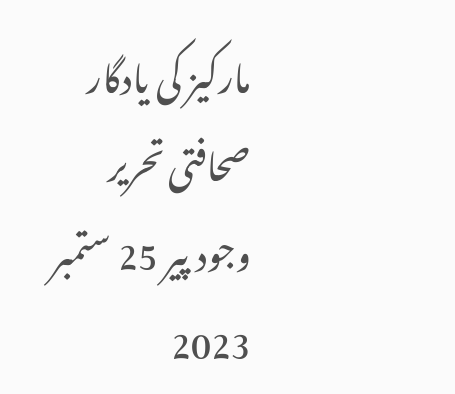مارکیز کی یادگار صحافتی تحریر وجود پیر 25 ستمبر 2023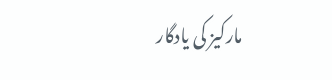مارکیز کی یادگار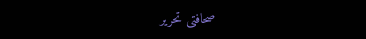صحافتی تحریر